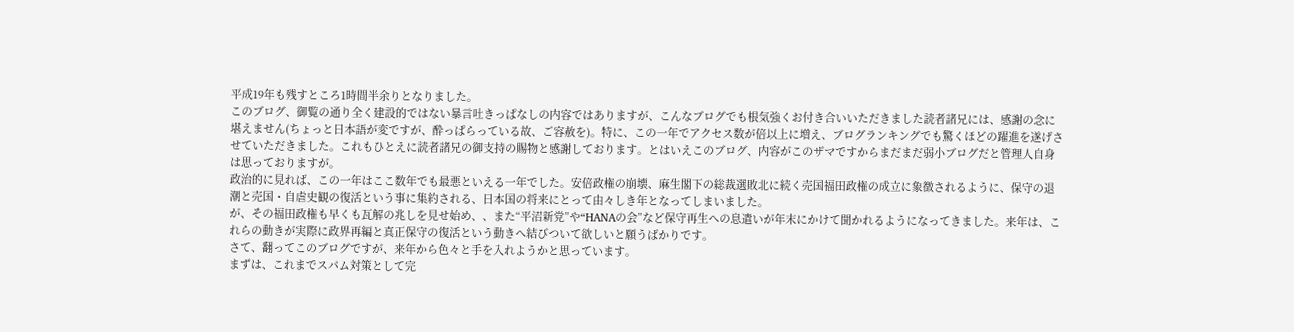平成19年も残すところ1時間半余りとなりました。
このブログ、御覧の通り全く建設的ではない暴言吐きっぱなしの内容ではありますが、こんなブログでも根気強くお付き合いいただきました読者諸兄には、感謝の念に堪えません(ちょっと日本語が変ですが、酔っぱらっている故、ご容赦を)。特に、この一年でアクセス数が倍以上に増え、ブログランキングでも驚くほどの躍進を遂げさせていただきました。これもひとえに読者諸兄の御支持の賜物と感謝しております。とはいえこのブログ、内容がこのザマですからまだまだ弱小ブログだと管理人自身は思っておりますが。
政治的に見れば、この一年はここ数年でも最悪といえる一年でした。安倍政権の崩壊、麻生閣下の総裁選敗北に続く売国福田政権の成立に象徴されるように、保守の退潮と売国・自虐史観の復活という事に集約される、日本国の将来にとって由々しき年となってしまいました。
が、その福田政権も早くも瓦解の兆しを見せ始め、、また“平沼新党”や“HANAの会”など保守再生への息遣いが年末にかけて聞かれるようになってきました。来年は、これらの動きが実際に政界再編と真正保守の復活という動きへ結びついて欲しいと願うばかりです。
さて、翻ってこのブログですが、来年から色々と手を入れようかと思っています。
まずは、これまでスパム対策として完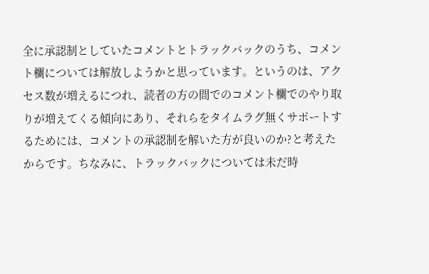全に承認制としていたコメントとトラックバックのうち、コメント欄については解放しようかと思っています。というのは、アクセス数が増えるにつれ、読者の方の間でのコメント欄でのやり取りが増えてくる傾向にあり、それらをタイムラグ無くサポートするためには、コメントの承認制を解いた方が良いのか?と考えたからです。ちなみに、トラックバックについては未だ時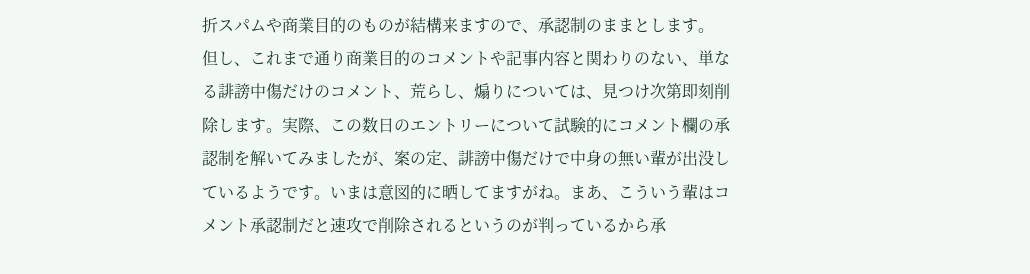折スパムや商業目的のものが結構来ますので、承認制のままとします。
但し、これまで通り商業目的のコメントや記事内容と関わりのない、単なる誹謗中傷だけのコメント、荒らし、煽りについては、見つけ次第即刻削除します。実際、この数日のエントリーについて試験的にコメント欄の承認制を解いてみましたが、案の定、誹謗中傷だけで中身の無い輩が出没しているようです。いまは意図的に晒してますがね。まあ、こういう輩はコメント承認制だと速攻で削除されるというのが判っているから承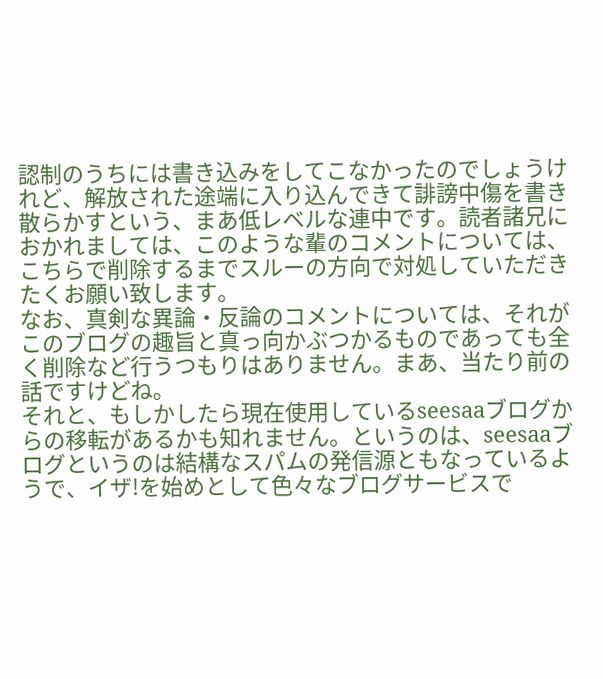認制のうちには書き込みをしてこなかったのでしょうけれど、解放された途端に入り込んできて誹謗中傷を書き散らかすという、まあ低レベルな連中です。読者諸兄におかれましては、このような輩のコメントについては、こちらで削除するまでスルーの方向で対処していただきたくお願い致します。
なお、真剣な異論・反論のコメントについては、それがこのブログの趣旨と真っ向かぶつかるものであっても全く削除など行うつもりはありません。まあ、当たり前の話ですけどね。
それと、もしかしたら現在使用しているseesaaブログからの移転があるかも知れません。というのは、seesaaブログというのは結構なスパムの発信源ともなっているようで、イザ!を始めとして色々なブログサービスで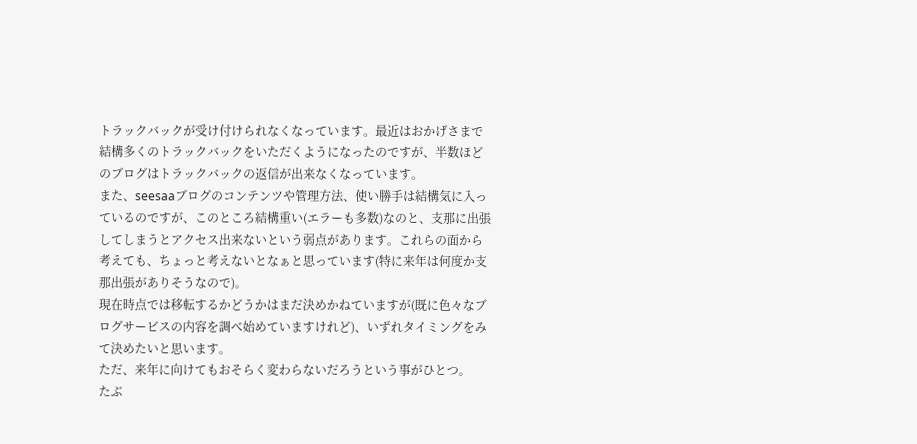トラックバックが受け付けられなくなっています。最近はおかげさまで結構多くのトラックバックをいただくようになったのですが、半数ほどのブログはトラックバックの返信が出来なくなっています。
また、seesaaブログのコンテンツや管理方法、使い勝手は結構気に入っているのですが、このところ結構重い(エラーも多数)なのと、支那に出張してしまうとアクセス出来ないという弱点があります。これらの面から考えても、ちょっと考えないとなぁと思っています(特に来年は何度か支那出張がありそうなので)。
現在時点では移転するかどうかはまだ決めかねていますが(既に色々なブログサービスの内容を調べ始めていますけれど)、いずれタイミングをみて決めたいと思います。
ただ、来年に向けてもおそらく変わらないだろうという事がひとつ。
たぶ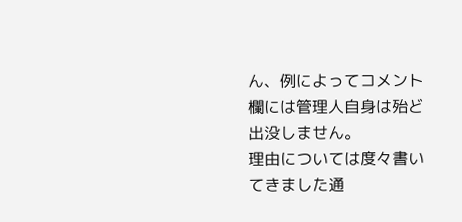ん、例によってコメント欄には管理人自身は殆ど出没しません。
理由については度々書いてきました通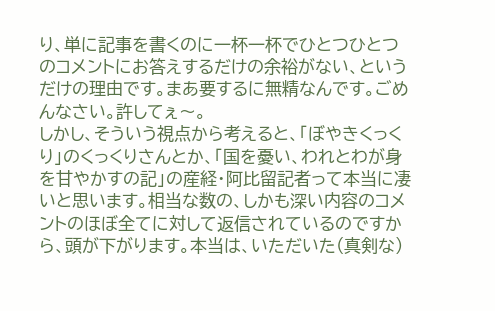り、単に記事を書くのに一杯一杯でひとつひとつのコメントにお答えするだけの余裕がない、というだけの理由です。まあ要するに無精なんです。ごめんなさい。許してぇ〜。
しかし、そういう視点から考えると、「ぼやきくっくり」のくっくりさんとか、「国を憂い、われとわが身を甘やかすの記」の産経・阿比留記者って本当に凄いと思います。相当な数の、しかも深い内容のコメントのほぼ全てに対して返信されているのですから、頭が下がります。本当は、いただいた(真剣な)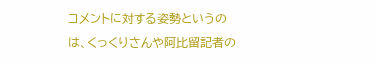コメントに対する姿勢というのは、くっくりさんや阿比留記者の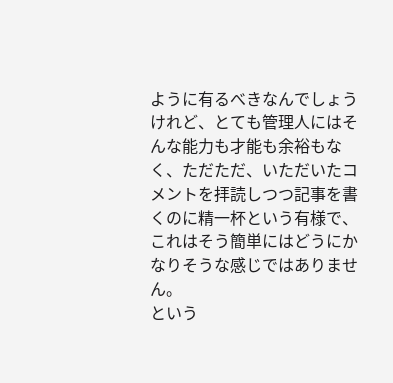ように有るべきなんでしょうけれど、とても管理人にはそんな能力も才能も余裕もなく、ただただ、いただいたコメントを拝読しつつ記事を書くのに精一杯という有様で、これはそう簡単にはどうにかなりそうな感じではありません。
という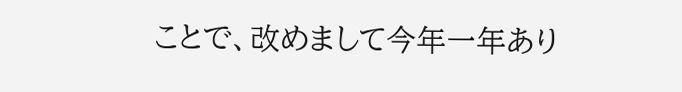ことで、改めまして今年一年あり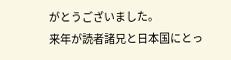がとうございました。
来年が読者諸兄と日本国にとっ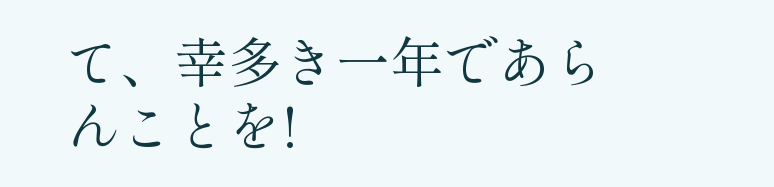て、幸多き一年であらんことを!